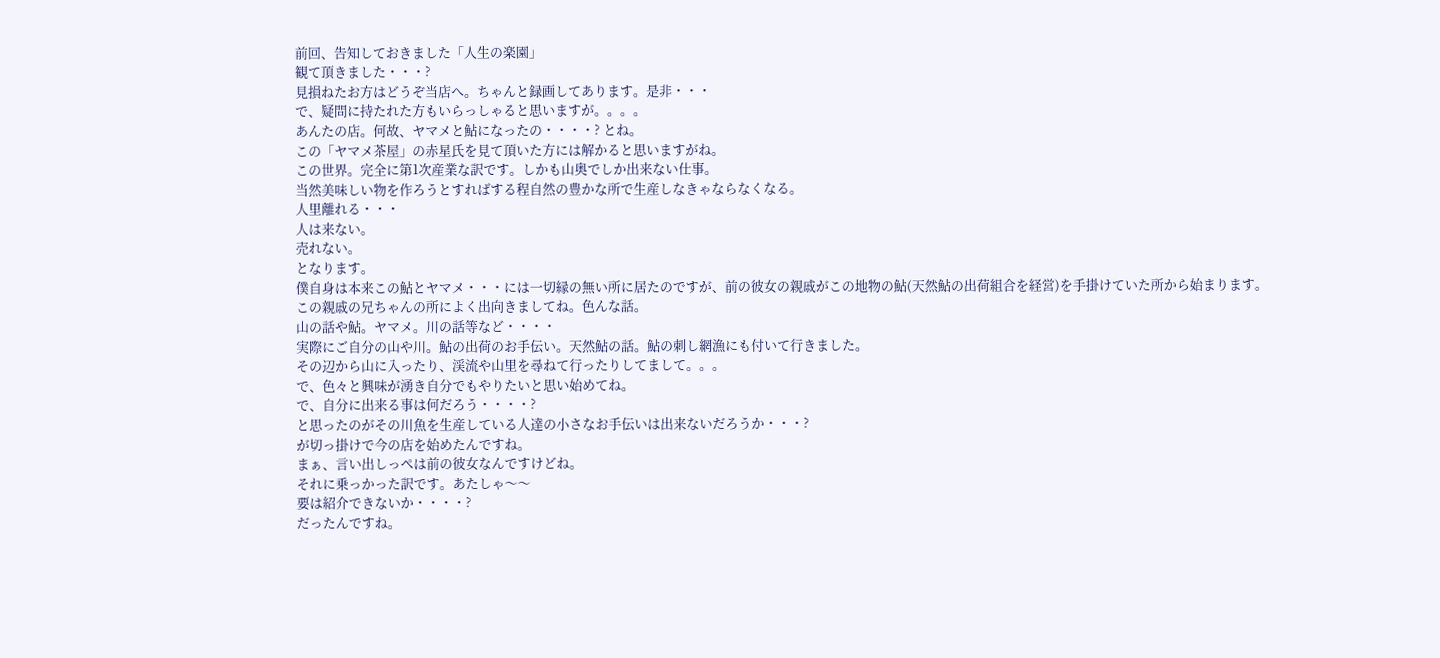前回、告知しておきました「人生の楽園」
観て頂きました・・・?
見損ねたお方はどうぞ当店へ。ちゃんと録画してあります。是非・・・
で、疑問に持たれた方もいらっしゃると思いますが。。。。
あんたの店。何故、ヤマメと鮎になったの・・・・? とね。
この「ヤマメ茶屋」の赤星氏を見て頂いた方には解かると思いますがね。
この世界。完全に第1次産業な訳です。しかも山奥でしか出来ない仕事。
当然美味しい物を作ろうとすればする程自然の豊かな所で生産しなきゃならなくなる。
人里離れる・・・
人は来ない。
売れない。
となります。
僕自身は本来この鮎とヤマメ・・・には一切縁の無い所に居たのですが、前の彼女の親戚がこの地物の鮎(天然鮎の出荷組合を経営)を手掛けていた所から始まります。
この親戚の兄ちゃんの所によく出向きましてね。色んな話。
山の話や鮎。ヤマメ。川の話等など・・・・
実際にご自分の山や川。鮎の出荷のお手伝い。天然鮎の話。鮎の刺し網漁にも付いて行きました。
その辺から山に入ったり、渓流や山里を尋ねて行ったりしてまして。。。
で、色々と興味が湧き自分でもやりたいと思い始めてね。
で、自分に出来る事は何だろう・・・・?
と思ったのがその川魚を生産している人達の小さなお手伝いは出来ないだろうか・・・?
が切っ掛けで今の店を始めたんですね。
まぁ、言い出しっぺは前の彼女なんですけどね。
それに乗っかった訳です。あたしゃ〜〜
要は紹介できないか・・・・?
だったんですね。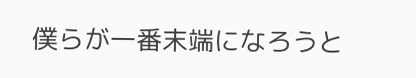僕らが一番末端になろうと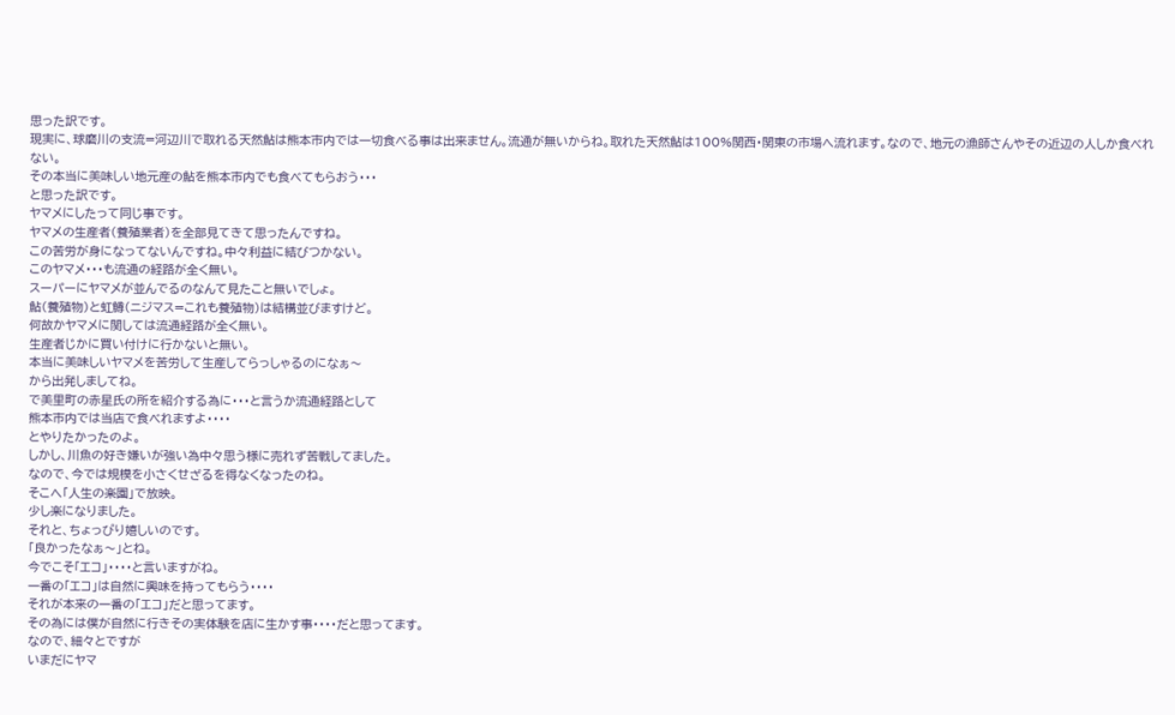思った訳です。
現実に、球磨川の支流=河辺川で取れる天然鮎は熊本市内では一切食べる事は出来ません。流通が無いからね。取れた天然鮎は100%関西・関東の市場へ流れます。なので、地元の漁師さんやその近辺の人しか食べれない。
その本当に美味しい地元産の鮎を熊本市内でも食べてもらおう・・・
と思った訳です。
ヤマメにしたって同じ事です。
ヤマメの生産者(養殖業者)を全部見てきて思ったんですね。
この苦労が身になってないんですね。中々利益に結びつかない。
このヤマメ・・・も流通の経路が全く無い。
スーパーにヤマメが並んでるのなんて見たこと無いでしょ。
鮎(養殖物)と虹鱒(ニジマス=これも養殖物)は結構並びますけど。
何故かヤマメに関しては流通経路が全く無い。
生産者じかに買い付けに行かないと無い。
本当に美味しいヤマメを苦労して生産してらっしゃるのになぁ〜
から出発しましてね。
で美里町の赤星氏の所を紹介する為に・・・と言うか流通経路として
熊本市内では当店で食べれますよ・・・・
とやりたかったのよ。
しかし、川魚の好き嫌いが強い為中々思う様に売れず苦戦してました。
なので、今では規模を小さくせざるを得なくなったのね。
そこへ「人生の楽園」で放映。
少し楽になりました。
それと、ちょっぴり嬉しいのです。
「良かったなぁ〜」とね。
今でこそ「エコ」・・・・と言いますがね。
一番の「エコ」は自然に興味を持ってもらう・・・・
それが本来の一番の「エコ」だと思ってます。
その為には僕が自然に行きその実体験を店に生かす事・・・・だと思ってます。
なので、細々とですが
いまだにヤマ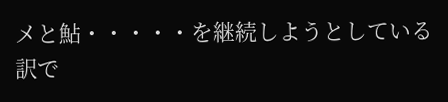メと鮎・・・・・を継続しようとしている訳で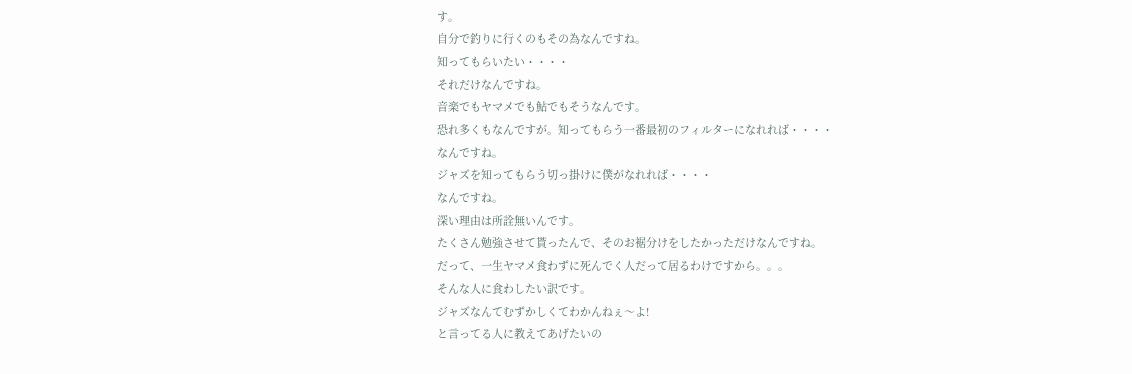す。
自分で釣りに行くのもその為なんですね。
知ってもらいたい・・・・
それだけなんですね。
音楽でもヤマメでも鮎でもそうなんです。
恐れ多くもなんですが。知ってもらう一番最初のフィルターになれれば・・・・
なんですね。
ジャズを知ってもらう切っ掛けに僕がなれれば・・・・
なんですね。
深い理由は所詮無いんです。
たくさん勉強させて貰ったんで、そのお裾分けをしたかっただけなんですね。
だって、一生ヤマメ食わずに死んでく人だって居るわけですから。。。
そんな人に食わしたい訳です。
ジャズなんてむずかしくてわかんねぇ〜よ!
と言ってる人に教えてあげたいの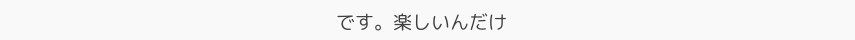です。楽しいんだけ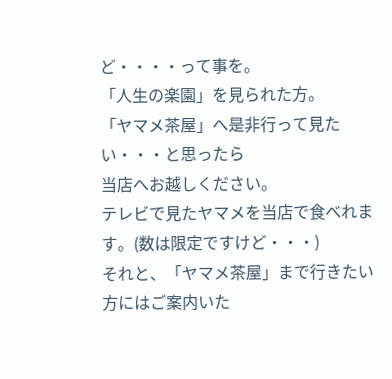ど・・・・って事を。
「人生の楽園」を見られた方。
「ヤマメ茶屋」へ是非行って見たい・・・と思ったら
当店へお越しください。
テレビで見たヤマメを当店で食べれます。(数は限定ですけど・・・)
それと、「ヤマメ茶屋」まで行きたい方にはご案内いた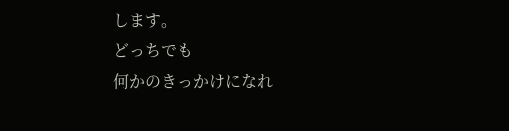します。
どっちでも
何かのきっかけになれ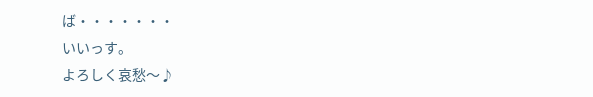ば・・・・・・・
いいっす。
よろしく哀愁〜♪